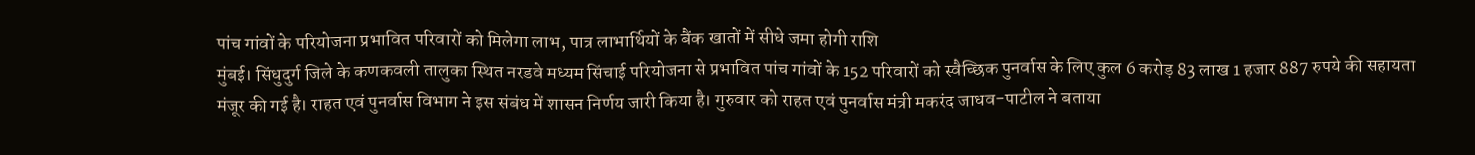पांच गांवों के परियोजना प्रभावित परिवारों को मिलेगा लाभ, पात्र लाभार्थियों के बैंक खातों में सीधे जमा होगी राशि
मुंबई। सिंधुदुर्ग जिले के कणकवली तालुका स्थित नरडवे मध्यम सिंचाई परियोजना से प्रभावित पांच गांवों के 152 परिवारों को स्वैच्छिक पुनर्वास के लिए कुल 6 करोड़ 83 लाख 1 हजार 887 रुपये की सहायता मंजूर की गई है। राहत एवं पुनर्वास विभाग ने इस संबंध में शासन निर्णय जारी किया है। गुरुवार को राहत एवं पुनर्वास मंत्री मकरंद जाधव-पाटील ने बताया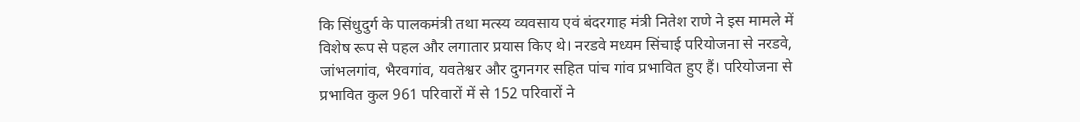कि सिंधुदुर्ग के पालकमंत्री तथा मत्स्य व्यवसाय एवं बंदरगाह मंत्री नितेश राणे ने इस मामले में विशेष रूप से पहल और लगातार प्रयास किए थे। नरडवे मध्यम सिंचाई परियोजना से नरडवे, जांभलगांव, भैरवगांव, यवतेश्वर और दुगनगर सहित पांच गांव प्रभावित हुए हैं। परियोजना से प्रभावित कुल 961 परिवारों में से 152 परिवारों ने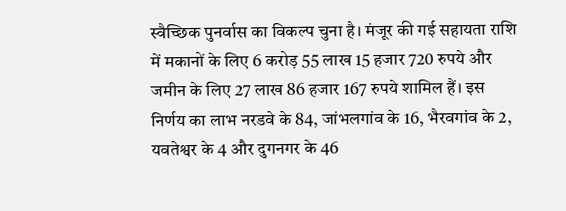स्वैच्छिक पुनर्वास का विकल्प चुना है। मंजूर की गई सहायता राशि में मकानों के लिए 6 करोड़ 55 लाख 15 हजार 720 रुपये और जमीन के लिए 27 लाख 86 हजार 167 रुपये शामिल हैं। इस निर्णय का लाभ नरडवे के 84, जांभलगांव के 16, भैरवगांव के 2, यवतेश्वर के 4 और दुगनगर के 46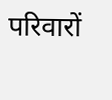परिवारों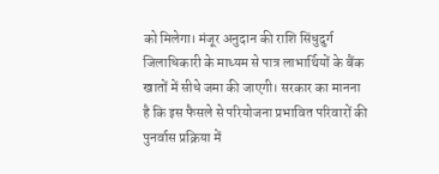को मिलेगा। मंजूर अनुदान की राशि सिंधुदुर्ग जिलाधिकारी के माध्यम से पात्र लाभार्थियों के बैंक खातों में सीधे जमा की जाएगी। सरकार का मानना है कि इस फैसले से परियोजना प्रभावित परिवारों की पुनर्वास प्रक्रिया में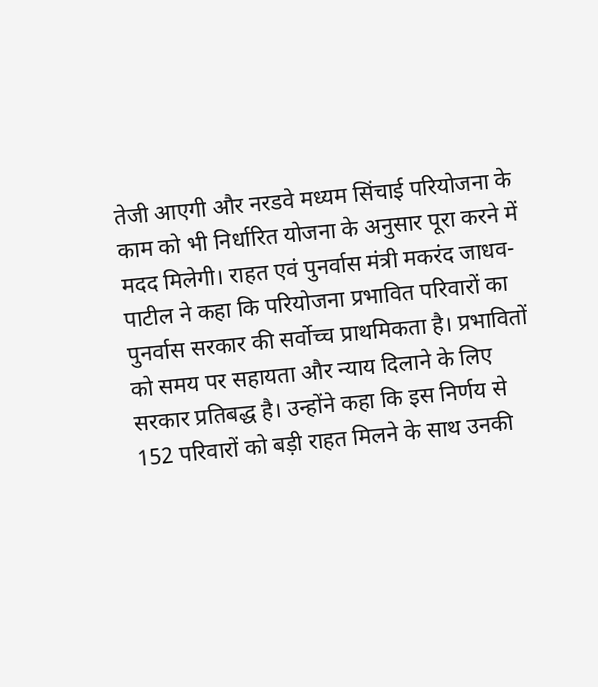तेजी आएगी और नरडवे मध्यम सिंचाई परियोजना के काम को भी निर्धारित योजना के अनुसार पूरा करने में मदद मिलेगी। राहत एवं पुनर्वास मंत्री मकरंद जाधव-पाटील ने कहा कि परियोजना प्रभावित परिवारों का पुनर्वास सरकार की सर्वोच्च प्राथमिकता है। प्रभावितों को समय पर सहायता और न्याय दिलाने के लिए सरकार प्रतिबद्ध है। उन्होंने कहा कि इस निर्णय से 152 परिवारों को बड़ी राहत मिलने के साथ उनकी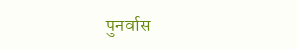पुनर्वास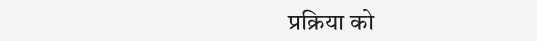प्रक्रिया को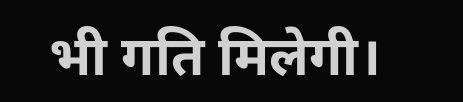भी गति मिलेगी।